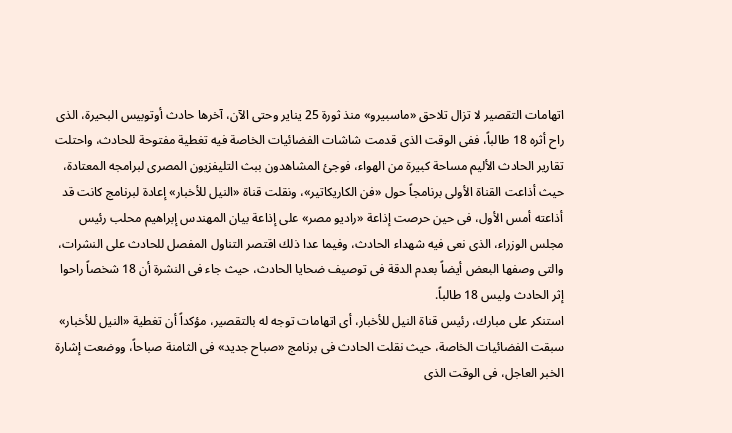اتهامات التقصير لا تزال تلاحق «ماسبيرو» منذ ثورة 25 يناير وحتى الآن، آخرها حادث أوتوبيس البحيرة، الذى راح أثره 18 طالباً، ففى الوقت الذى قدمت شاشات الفضائيات الخاصة فيه تغطية مفتوحة للحادث، واحتلت تقارير الحادث الأليم مساحة كبيرة من الهواء، فوجئ المشاهدون ببث التليفزيون المصرى لبرامجه المعتادة، حيث أذاعت القناة الأولى برنامجاً حول «فن الكاريكاتير»، ونقلت قناة «النيل للأخبار» إعادة لبرنامج كانت قد أذاعته أمس الأول، فى حين حرصت إذاعة «راديو مصر» على إذاعة بيان المهندس إبراهيم محلب رئيس مجلس الوزراء، الذى نعى فيه شهداء الحادث، وفيما عدا ذلك اقتصر التناول المفصل للحادث على النشرات، والتى وصفها البعض أيضاً بعدم الدقة فى توصيف ضحايا الحادث، حيث جاء فى النشرة أن 18 شخصاً راحوا إثر الحادث وليس 18 طالباً.
استنكر على مبارك، رئيس قناة النيل للأخبار، أى اتهامات توجه له بالتقصير، مؤكداً أن تغطية «النيل للأخبار» سبقت الفضائيات الخاصة، حيث نقلت الحادث فى برنامج «صباح جديد» فى الثامنة صباحاً، ووضعت إشارة الخبر العاجل، فى الوقت الذى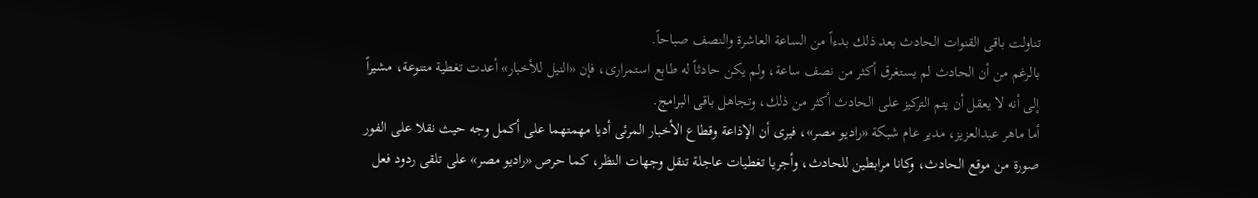تناولت باقى القنوات الحادث بعد ذلك بدءاً من الساعة العاشرة والنصف صباحاً.
بالرغم من أن الحادث لم يستغرق أكثر من نصف ساعة، ولم يكن حادثاً له طابع استمرارى، فإن «النيل للأخبار» أعدت تغطية متنوعة، مشيراً إلى أنه لا يعقل أن يتم التركيز على الحادث أكثر من ذلك، وتجاهل باقى البرامج.
أما ماهر عبدالعزيز، مدير عام شبكة «راديو مصر»، فيرى أن الإذاعة وقطاع الأخبار المرئى أديا مهمتهما على أكمل وجه حيث نقلا على الفور صورة من موقع الحادث، وكانا مرابطين للحادث، وأجريا تغطيات عاجلة تنقل وجهات النظر، كما حرص «راديو مصر» على تلقى ردود فعل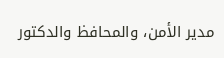مدير الأمن، والمحافظ والدكتور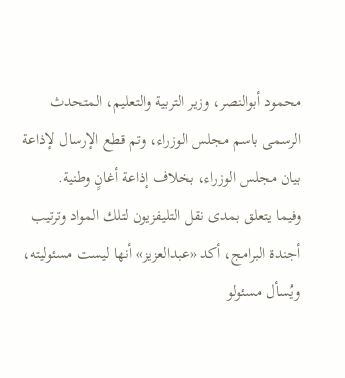محمود أبوالنصر، وزير التربية والتعليم، المتحدث الرسمى باسم مجلس الوزراء، وتم قطع الإرسال لإذاعة بيان مجلس الوزراء، بخلاف إذاعة أغانٍ وطنية.
وفيما يتعلق بمدى نقل التليفزيون لتلك المواد وترتيب أجندة البرامج، أكد «عبدالعزيز» أنها ليست مسئوليته، ويُسأل مسئولو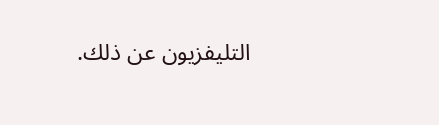التليفزيون عن ذلك.